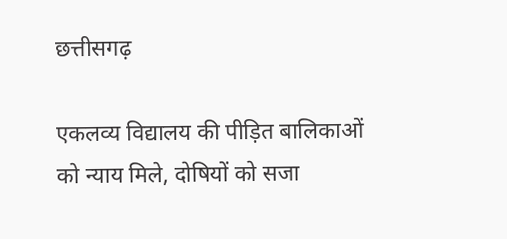छत्तीसगढ़

एकलव्य विद्यालय की पीड़ित बालिकाओं को न्याय मिले, दोषियों को सजा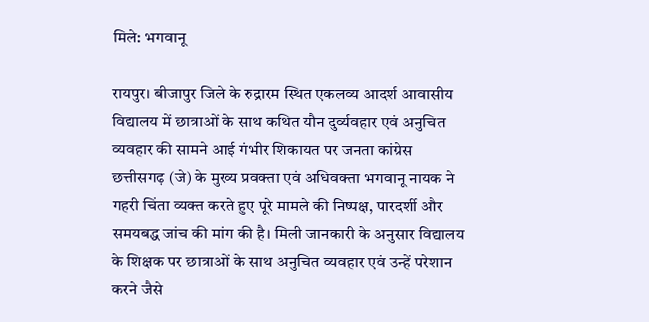मिले: भगवानू

रायपुर। बीजापुर जिले के रुद्रारम स्थित एकलव्य आदर्श आवासीय विद्यालय में छात्राओं के साथ कथित यौन दुर्व्यवहार एवं अनुचित व्यवहार की सामने आई गंभीर शिकायत पर जनता कांग्रेस छत्तीसगढ़ (जे) के मुख्य प्रवक्ता एवं अधिवक्ता भगवानू नायक ने गहरी चिंता व्यक्त करते हुए पूरे मामले की निष्पक्ष, पारदर्शी और समयबद्ध जांच की मांग की है। मिली जानकारी के अनुसार विद्यालय के शिक्षक पर छात्राओं के साथ अनुचित व्यवहार एवं उन्हें परेशान करने जैसे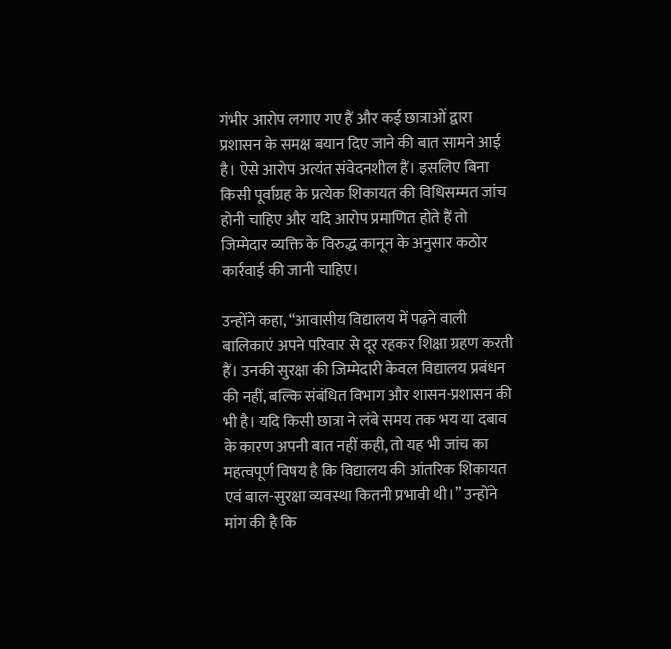गंभीर आरोप लगाए गए हैं और कई छात्राओं द्वारा प्रशासन के समक्ष बयान दिए जाने की बात सामने आई है। ऐसे आरोप अत्यंत संवेदनशील हैं। इसलिए बिना किसी पूर्वाग्रह के प्रत्येक शिकायत की विधिसम्मत जांच होनी चाहिए और यदि आरोप प्रमाणित होते हैं तो जिम्मेदार व्यक्ति के विरुद्ध कानून के अनुसार कठोर कार्रवाई की जानी चाहिए।

उन्होंने कहा, “आवासीय विद्यालय में पढ़ने वाली बालिकाएं अपने परिवार से दूर रहकर शिक्षा ग्रहण करती हैं। उनकी सुरक्षा की जिम्मेदारी केवल विद्यालय प्रबंधन की नहीं, बल्कि संबंधित विभाग और शासन-प्रशासन की भी है। यदि किसी छात्रा ने लंबे समय तक भय या दबाव के कारण अपनी बात नहीं कही, तो यह भी जांच का महत्वपूर्ण विषय है कि विद्यालय की आंतरिक शिकायत एवं बाल-सुरक्षा व्यवस्था कितनी प्रभावी थी।” उन्होंने मांग की है कि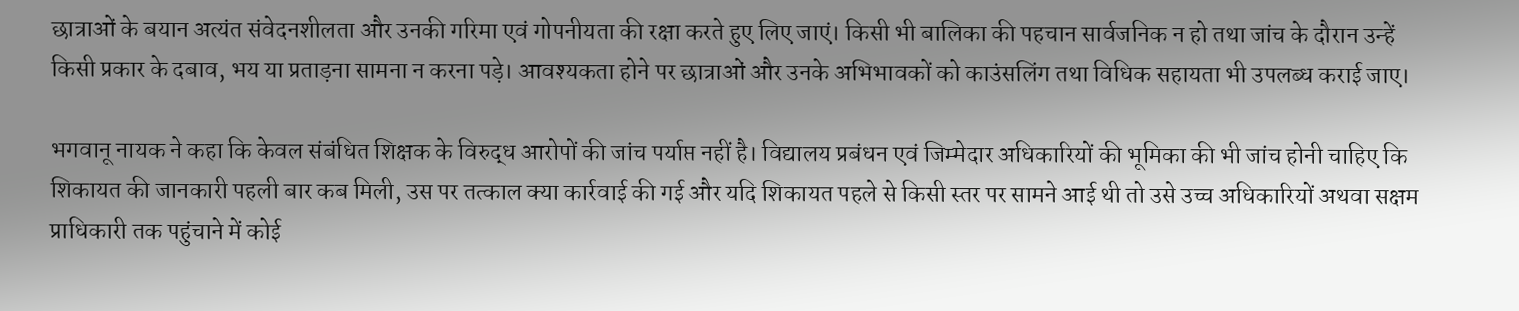छात्राओं के बयान अत्यंत संवेदनशीलता और उनकी गरिमा एवं गोपनीयता की रक्षा करते हुए लिए जाएं। किसी भी बालिका की पहचान सार्वजनिक न हो तथा जांच के दौरान उन्हें किसी प्रकार के दबाव, भय या प्रताड़ना सामना न करना पड़े। आवश्यकता होने पर छात्राओं और उनके अभिभावकों को काउंसलिंग तथा विधिक सहायता भी उपलब्ध कराई जाए।

भगवानू नायक ने कहा कि केवल संबंधित शिक्षक के विरुद्ध आरोपों की जांच पर्याप्त नहीं है। विद्यालय प्रबंधन एवं जिम्मेदार अधिकारियों की भूमिका की भी जांच होनी चाहिए कि शिकायत की जानकारी पहली बार कब मिली, उस पर तत्काल क्या कार्रवाई की गई और यदि शिकायत पहले से किसी स्तर पर सामने आई थी तो उसे उच्च अधिकारियों अथवा सक्षम प्राधिकारी तक पहुंचाने में कोई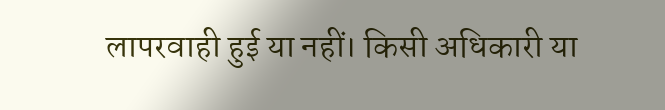लापरवाही हुई या नहीं। किसी अधिकारी या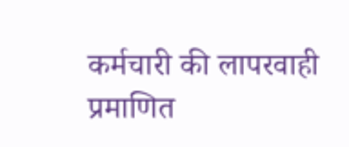कर्मचारी की लापरवाही प्रमाणित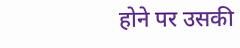होने पर उसकी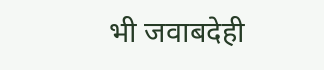भी जवाबदेही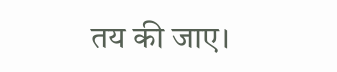तय की जाए।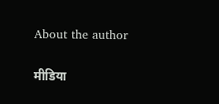About the author

मीडिया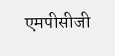एमपीसीजी